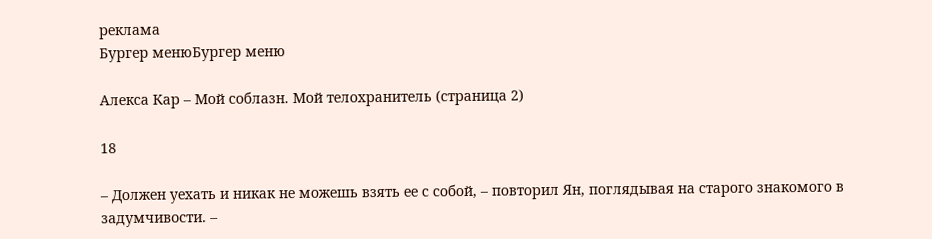реклама
Бургер менюБургер меню

Алекса Кар – Мой соблазн. Мой телохранитель (страница 2)

18

– Должен уехать и никак не можешь взять ее с собой, – повторил Ян, поглядывая на старого знакомого в задумчивости. –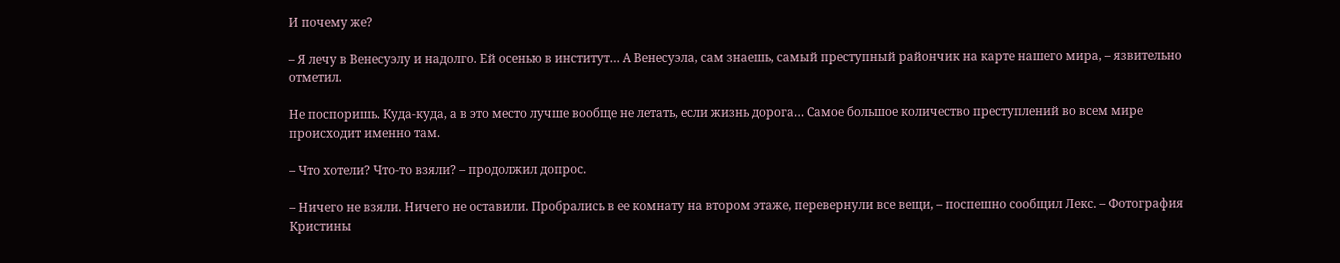И почему же?

– Я лечу в Венесуэлу и надолго. Ей осенью в институт… А Венесуэла, сам знаешь, самый преступный райончик на карте нашего мира, – язвительно отметил.

Не поспоришь. Куда-куда, а в это место лучше вообще не летать, если жизнь дорога… Самое большое количество преступлений во всем мире происходит именно там.

– Что хотели? Что-то взяли? – продолжил допрос.

– Ничего не взяли. Ничего не оставили. Пробрались в ее комнату на втором этаже, перевернули все вещи, – поспешно сообщил Лекс. – Фотография Кристины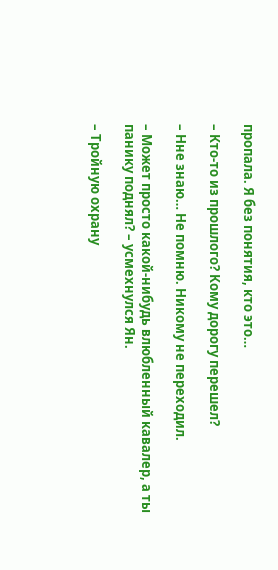пропала. Я без понятия, кто это…

– Кто-то из прошлого? Кому дорогу перешел?

– Нне знаю… Не помню. Никому не переходил.

– Может просто какой-нибудь влюбленный кавалер, а ты панику поднял? – усмехнулся Ян.

– Тройную охрану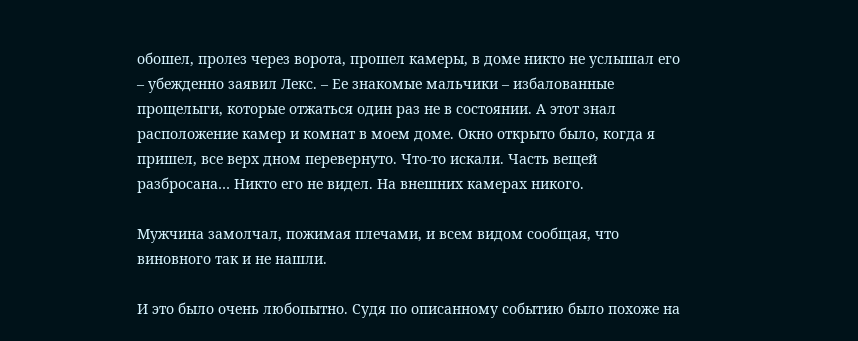обошел, пролез через ворота, прошел камеры, в доме никто не услышал его – убежденно заявил Лекс. – Ее знакомые мальчики – избалованные прощелыги, которые отжаться один раз не в состоянии. А этот знал расположение камер и комнат в моем доме. Окно открыто было, когда я пришел, все верх дном перевернуто. Что-то искали. Часть вещей разбросана… Никто его не видел. На внешних камерах никого.

Мужчина замолчал, пожимая плечами, и всем видом сообщая, что виновного так и не нашли.

И это было очень любопытно. Судя по описанному событию было похоже на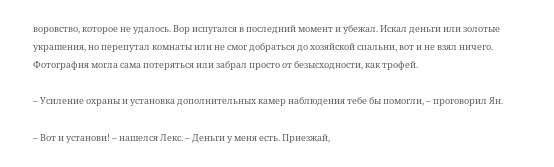воровство, которое не удалось. Вор испугался в последний момент и убежал. Искал деньги или золотые украшения, но перепутал комнаты или не смог добраться до хозяйской спальни, вот и не взял ничего. Фотография могла сама потеряться или забрал просто от безысходности, как трофей.

– Усиление охраны и установка дополнительных камер наблюдения тебе бы помогли, – проговорил Ян.

– Вот и установи! – нашелся Лекс. – Деньги у меня есть. Приезжай,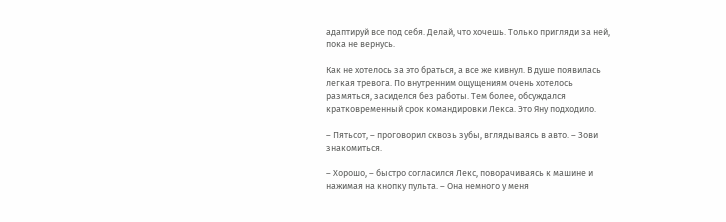адаптируй все под себя. Делай, что хочешь. Только пригляди за ней, пока не вернусь.

Как не хотелось за это браться, а все же кивнул. В душе появилась легкая тревога. По внутренним ощущениям очень хотелось размяться, засиделся без работы. Тем более, обсуждался кратковременный срок командировки Лекса. Это Яну подходило.

– Пятьсот, – проговорил сквозь зубы, вглядываясь в авто. – Зови знакомиться.

– Хорошо, – быстро согласился Лекс, поворачиваясь к машине и нажимая на кнопку пульта. – Она немного у меня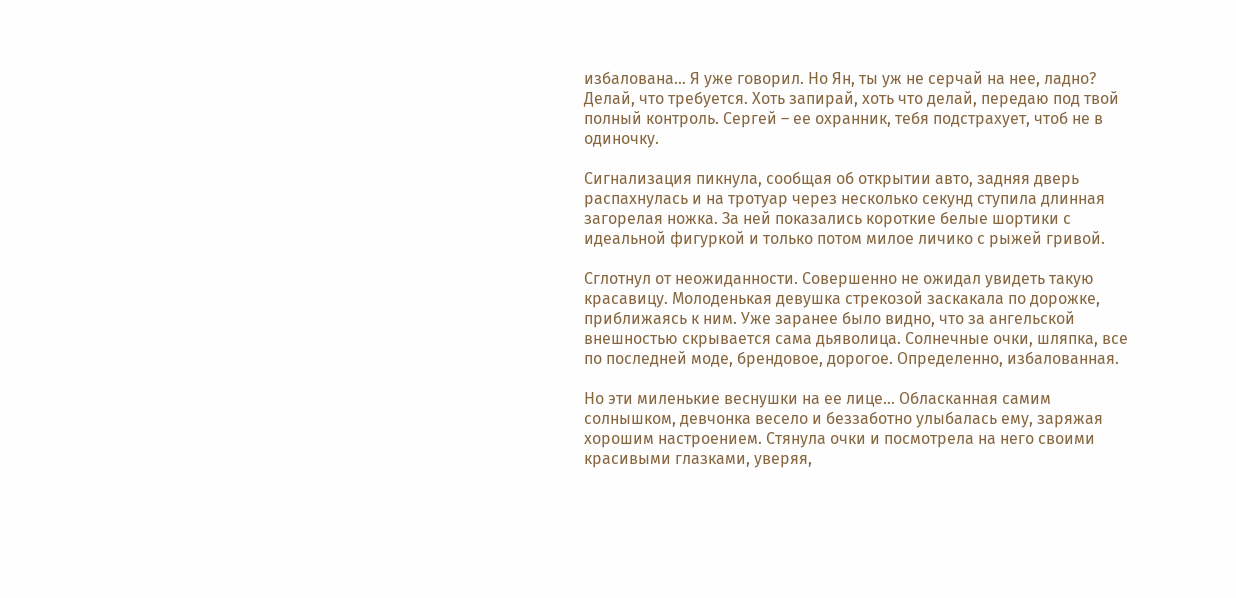избалована… Я уже говорил. Но Ян, ты уж не серчай на нее, ладно? Делай, что требуется. Хоть запирай, хоть что делай, передаю под твой полный контроль. Сергей – ее охранник, тебя подстрахует, чтоб не в одиночку.

Сигнализация пикнула, сообщая об открытии авто, задняя дверь распахнулась и на тротуар через несколько секунд ступила длинная загорелая ножка. За ней показались короткие белые шортики с идеальной фигуркой и только потом милое личико с рыжей гривой.

Сглотнул от неожиданности. Совершенно не ожидал увидеть такую красавицу. Молоденькая девушка стрекозой заскакала по дорожке, приближаясь к ним. Уже заранее было видно, что за ангельской внешностью скрывается сама дьяволица. Солнечные очки, шляпка, все по последней моде, брендовое, дорогое. Определенно, избалованная.

Но эти миленькие веснушки на ее лице… Обласканная самим солнышком, девчонка весело и беззаботно улыбалась ему, заряжая хорошим настроением. Стянула очки и посмотрела на него своими красивыми глазками, уверяя,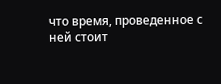что время, проведенное с ней стоит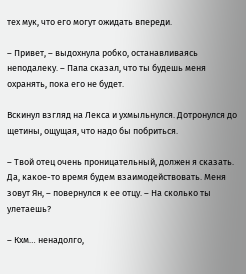тех мук, что его могут ожидать впереди.

– Привет, – выдохнула робко, останавливаясь неподалеку. – Папа сказал, что ты будешь меня охранять, пока его не будет.

Вскинул взгляд на Лекса и ухмыльнулся. Дотронулся до щетины, ощущая, что надо бы побриться.

– Твой отец очень проницательный, должен я сказать. Да, какое-то время будем взаимодействовать. Меня зовут Ян, – повернулся к ее отцу. – На сколько ты улетаешь?

– Кхм… ненадолго,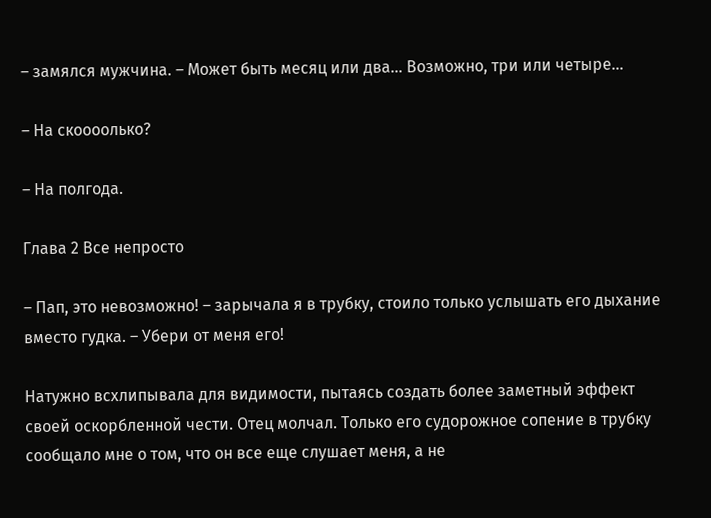– замялся мужчина. – Может быть месяц или два… Возможно, три или четыре…

– На скоооолько?

– На полгода.

Глава 2 Все непросто

– Пап, это невозможно! – зарычала я в трубку, стоило только услышать его дыхание вместо гудка. – Убери от меня его!

Натужно всхлипывала для видимости, пытаясь создать более заметный эффект своей оскорбленной чести. Отец молчал. Только его судорожное сопение в трубку сообщало мне о том, что он все еще слушает меня, а не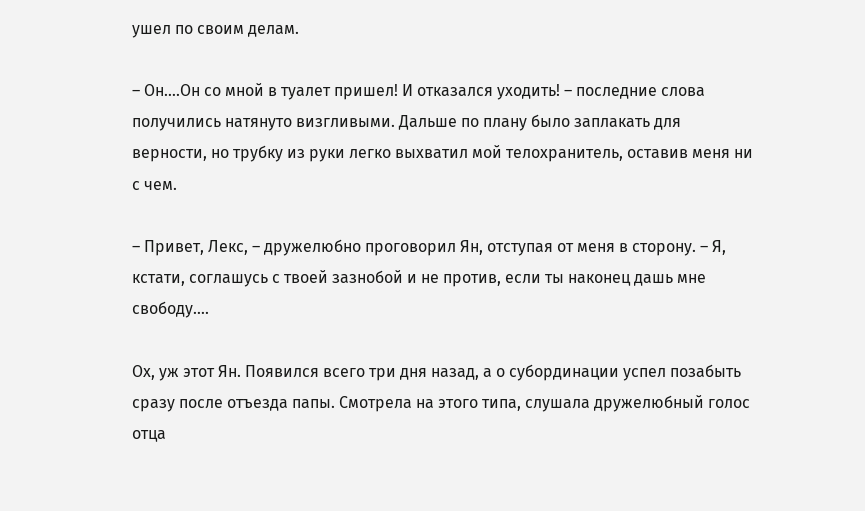ушел по своим делам.

– Он….Он со мной в туалет пришел! И отказался уходить! – последние слова получились натянуто визгливыми. Дальше по плану было заплакать для верности, но трубку из руки легко выхватил мой телохранитель, оставив меня ни с чем.

– Привет, Лекс, – дружелюбно проговорил Ян, отступая от меня в сторону. – Я, кстати, соглашусь с твоей зазнобой и не против, если ты наконец дашь мне свободу….

Ох, уж этот Ян. Появился всего три дня назад, а о субординации успел позабыть сразу после отъезда папы. Смотрела на этого типа, слушала дружелюбный голос отца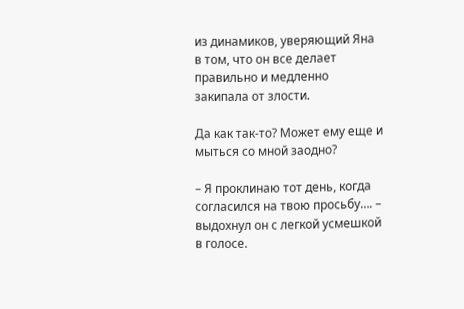из динамиков, уверяющий Яна в том, что он все делает правильно и медленно закипала от злости.

Да как так-то? Может ему еще и мыться со мной заодно?

– Я проклинаю тот день, когда согласился на твою просьбу…. – выдохнул он с легкой усмешкой в голосе.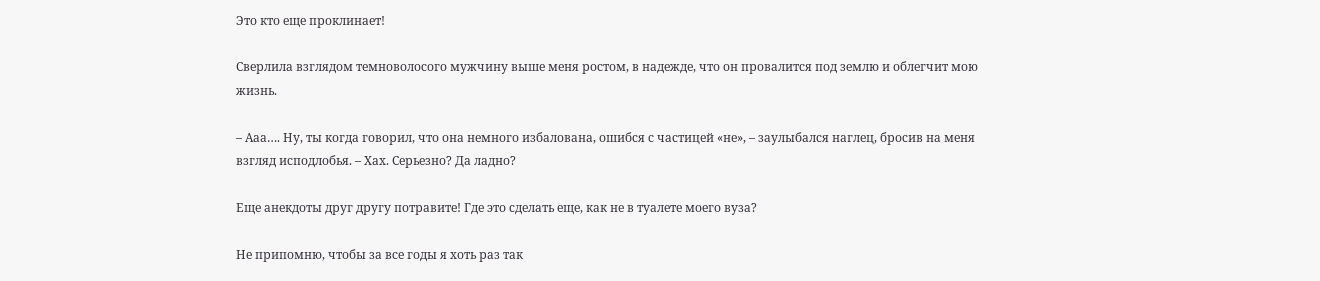Это кто еще проклинает!

Сверлила взглядом темноволосого мужчину выше меня ростом, в надежде, что он провалится под землю и облегчит мою жизнь.

– Ааа…. Ну, ты когда говорил, что она немного избалована, ошибся с частицей «не», – заулыбался наглец, бросив на меня взгляд исподлобья. – Хах. Серьезно? Да ладно?

Еще анекдоты друг другу потравите! Где это сделать еще, как не в туалете моего вуза?

Не припомню, чтобы за все годы я хоть раз так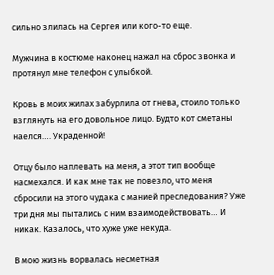сильно злилась на Сергея или кого-то еще.

Мужчина в костюме наконец нажал на сброс звонка и протянул мне телефон с улыбкой.

Кровь в моих жилах забурлила от гнева, стоило только взглянуть на его довольное лицо. Будто кот сметаны наелся…. Украденной!

Отцу было наплевать на меня, а этот тип вообще насмехался. И как мне так не повезло, что меня сбросили на этого чудака с манией преследования? Уже три дня мы пытались с ним взаимодействовать… И никак. Казалось, что хуже уже некуда.

В мою жизнь ворвалась несметная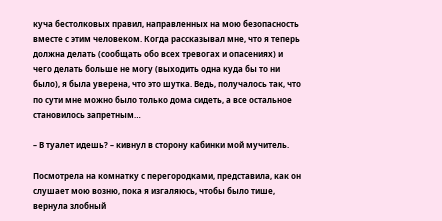куча бестолковых правил, направленных на мою безопасность вместе с этим человеком. Когда рассказывал мне, что я теперь должна делать (сообщать обо всех тревогах и опасениях) и чего делать больше не могу (выходить одна куда бы то ни было), я была уверена, что это шутка. Ведь, получалось так, что по сути мне можно было только дома сидеть, а все остальное становилось запретным…

– В туалет идешь? – кивнул в сторону кабинки мой мучитель.

Посмотрела на комнатку с перегородками, представила, как он слушает мою возню, пока я изгаляюсь, чтобы было тише, вернула злобный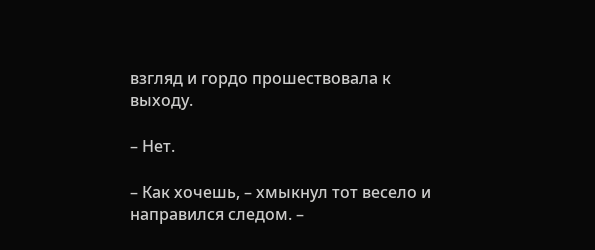взгляд и гордо прошествовала к выходу.

– Нет.

– Как хочешь, – хмыкнул тот весело и направился следом. –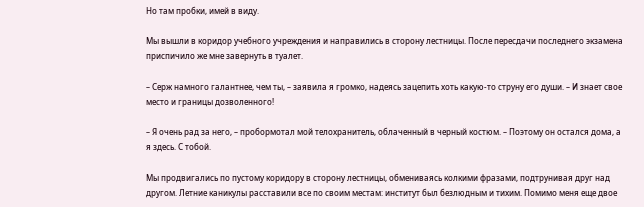Но там пробки, имей в виду.

Мы вышли в коридор учебного учреждения и направились в сторону лестницы. После пересдачи последнего экзамена приспичило же мне завернуть в туалет.

– Серж намного галантнее, чем ты, – заявила я громко, надеясь зацепить хоть какую-то струну его души. – И знает свое место и границы дозволенного!

– Я очень рад за него, – пробормотал мой телохранитель, облаченный в черный костюм. – Поэтому он остался дома, а я здесь. С тобой.

Мы продвигались по пустому коридору в сторону лестницы, обмениваясь колкими фразами, подтрунивая друг над другом. Летние каникулы расставили все по своим местам: институт был безлюдным и тихим. Помимо меня еще двое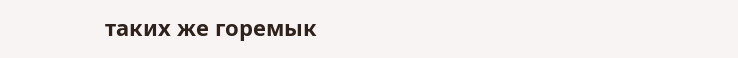таких же горемык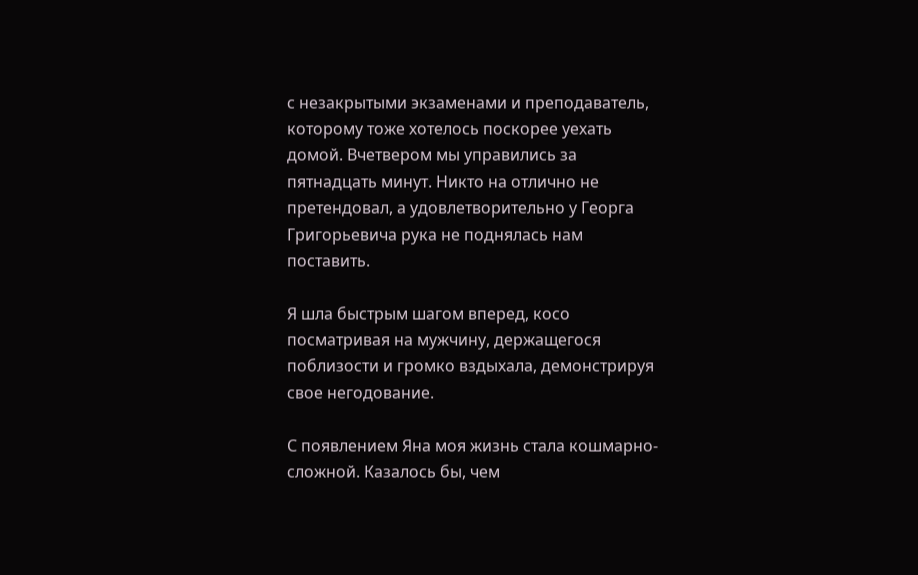с незакрытыми экзаменами и преподаватель, которому тоже хотелось поскорее уехать домой. Вчетвером мы управились за пятнадцать минут. Никто на отлично не претендовал, а удовлетворительно у Георга Григорьевича рука не поднялась нам поставить.

Я шла быстрым шагом вперед, косо посматривая на мужчину, держащегося поблизости и громко вздыхала, демонстрируя свое негодование.

С появлением Яна моя жизнь стала кошмарно-сложной. Казалось бы, чем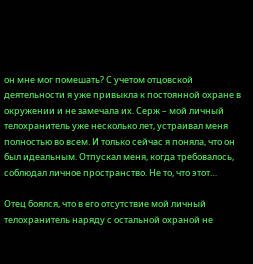он мне мог помешать? С учетом отцовской деятельности я уже привыкла к постоянной охране в окружении и не замечала их. Серж – мой личный телохранитель уже несколько лет, устраивал меня полностью во всем. И только сейчас я поняла, что он был идеальным. Отпускал меня, когда требовалось, соблюдал личное пространство. Не то, что этот…

Отец боялся, что в его отсутствие мой личный телохранитель наряду с остальной охраной не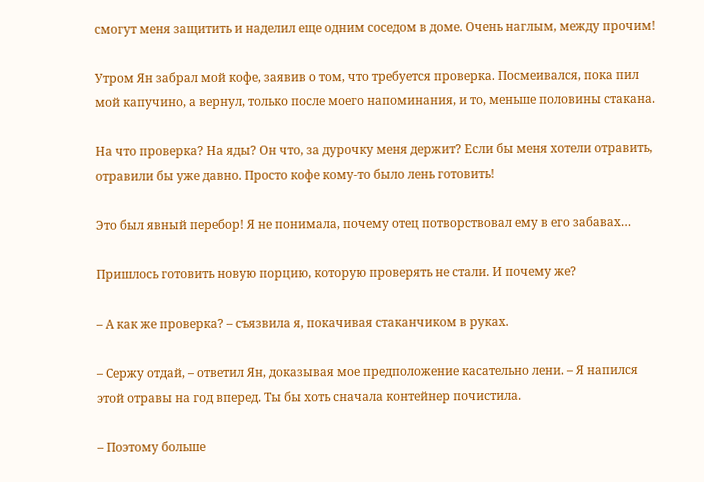смогут меня защитить и наделил еще одним соседом в доме. Очень наглым, между прочим!

Утром Ян забрал мой кофе, заявив о том, что требуется проверка. Посмеивался, пока пил мой капучино, а вернул, только после моего напоминания, и то, меньше половины стакана.

На что проверка? На яды? Он что, за дурочку меня держит? Если бы меня хотели отравить, отравили бы уже давно. Просто кофе кому-то было лень готовить!

Это был явный перебор! Я не понимала, почему отец потворствовал ему в его забавах…

Пришлось готовить новую порцию, которую проверять не стали. И почему же?

– А как же проверка? – съязвила я, покачивая стаканчиком в руках.

– Сержу отдай, – ответил Ян, доказывая мое предположение касательно лени. – Я напился этой отравы на год вперед. Ты бы хоть сначала контейнер почистила.

– Поэтому больше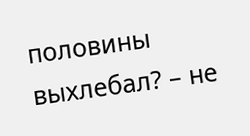половины выхлебал? – не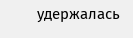удержалась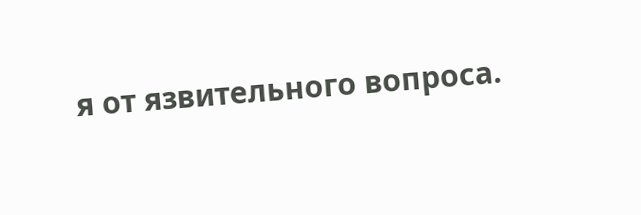я от язвительного вопроса.